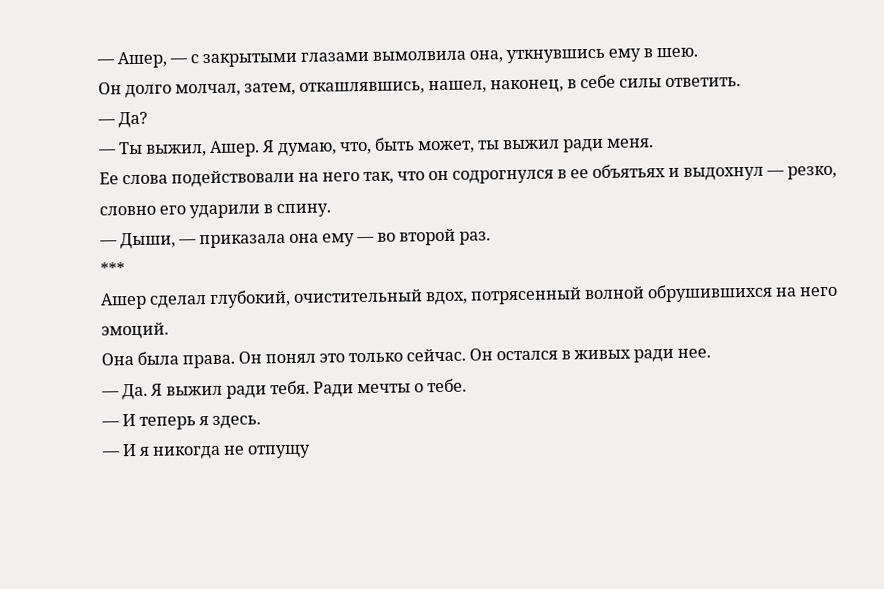— Ашер, — с закрытыми глазами вымолвила она, уткнувшись ему в шею.
Он долго молчал, затем, откашлявшись, нашел, наконец, в себе силы ответить.
— Да?
— Ты выжил, Ашер. Я думаю, что, быть может, ты выжил ради меня.
Ее слова подействовали на него так, что он содрогнулся в ее объятьях и выдохнул — резко, словно его ударили в спину.
— Дыши, — приказала она ему — во второй раз.
***
Ашер сделал глубокий, очистительный вдох, потрясенный волной обрушившихся на него эмоций.
Она была права. Он понял это только сейчас. Он остался в живых ради нее.
— Да. Я выжил ради тебя. Ради мечты о тебе.
— И теперь я здесь.
— И я никогда не отпущу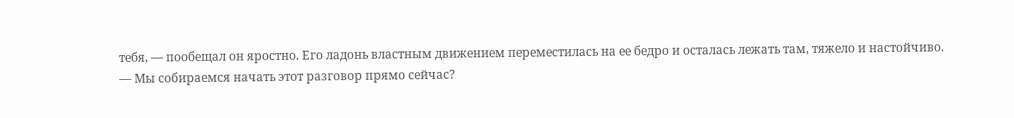тебя, — пообещал он яростно. Его ладонь властным движением переместилась на ее бедро и осталась лежать там, тяжело и настойчиво.
— Мы собираемся начать этот разговор прямо сейчас?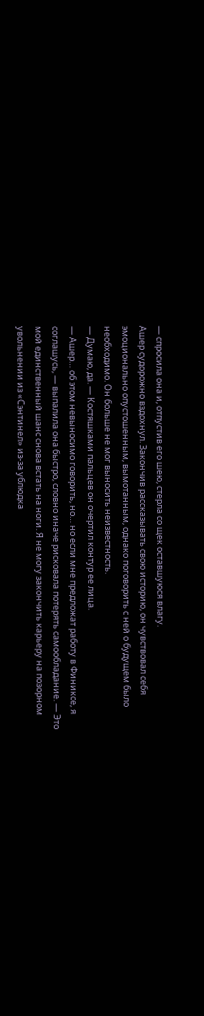— спросила она и, отпустив его шею, стерла со щек оставшуюся влагу.
Ашер судорожно вздохнул. Закончив рассказывать свою историю, он чувствовал себя эмоционально опустошенным, вымотанным, однако поговорить с ней о будущем было необходимо. Он больше не мог выносить неизвестность.
— Думаю, да. — Костяшками пальцев он очертил контур ее лица.
— Ашер… об этом невыносимо говорить, но… но если мне предложат работу в Финиксе, я соглашусь, — выпалила она быстро, словно иначе рисковала потерять самообладание. — Это мой единственный шанс снова встать на ноги. Я не могу закончить карьеру на позорном увольнении из «Сэнтинел» из-за ублюдка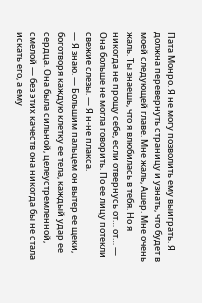Пата Монро. Я не могу позволить ему выиграть. Я должна перевернуть страницу и узнать, что будет в моей следующей главе. Мне жаль, Ашер. Мне очень жаль. Ты знаешь, что я влюбилась в тебя. Но я никогда не прощу себе, если отвернусь от… от… — Она больше не могла говорить. По ее лицу потекли свежие слезы. — Я н-не плакса.
— Я знаю. — Большим пальцем он вытер ее щеки, боготворя каждую клетку ее тела, каждый удар ее сердца. Она была сильной, целеустремленной, смелой — без этих качеств она никогда бы не стала искать его, а ему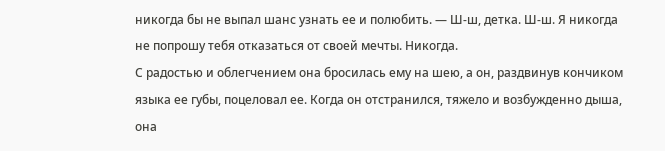никогда бы не выпал шанс узнать ее и полюбить. — Ш-ш, детка. Ш-ш. Я никогда не попрошу тебя отказаться от своей мечты. Никогда.
С радостью и облегчением она бросилась ему на шею, а он, раздвинув кончиком языка ее губы, поцеловал ее. Когда он отстранился, тяжело и возбужденно дыша, она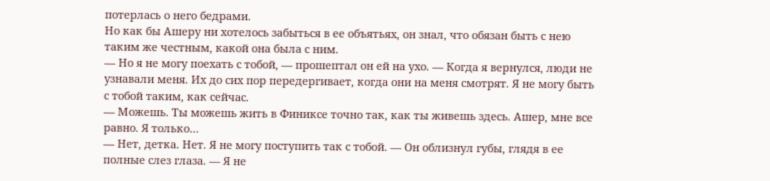потерлась о него бедрами.
Но как бы Ашеру ни хотелось забыться в ее объятьях, он знал, что обязан быть с нею таким же честным, какой она была с ним.
— Но я не могу поехать с тобой, — прошептал он ей на ухо. — Когда я вернулся, люди не узнавали меня. Их до сих пор передергивает, когда они на меня смотрят. Я не могу быть с тобой таким, как сейчас.
— Можешь. Ты можешь жить в Финиксе точно так, как ты живешь здесь. Ашер, мне все равно. Я только…
— Нет, детка. Нет. Я не могу поступить так с тобой. — Он облизнул губы, глядя в ее полные слез глаза. — Я не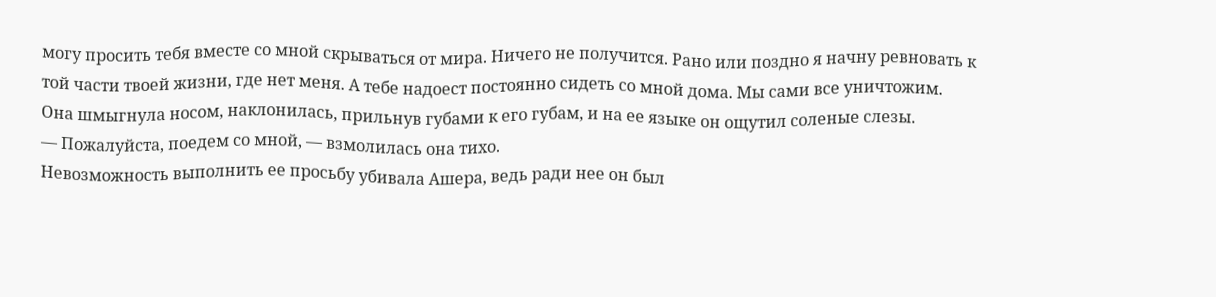могу просить тебя вместе со мной скрываться от мира. Ничего не получится. Рано или поздно я начну ревновать к той части твоей жизни, где нет меня. А тебе надоест постоянно сидеть со мной дома. Мы сами все уничтожим.
Она шмыгнула носом, наклонилась, прильнув губами к его губам, и на ее языке он ощутил соленые слезы.
— Пожалуйста, поедем со мной, — взмолилась она тихо.
Невозможность выполнить ее просьбу убивала Ашера, ведь ради нее он был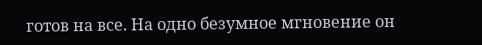готов на все. На одно безумное мгновение он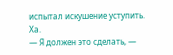испытал искушение уступить.
Ха.
— Я должен это сделать, —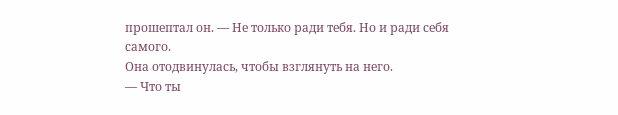прошептал он. — Не только ради тебя. Но и ради себя самого.
Она отодвинулась, чтобы взглянуть на него.
— Что ты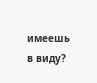имеешь в виду?